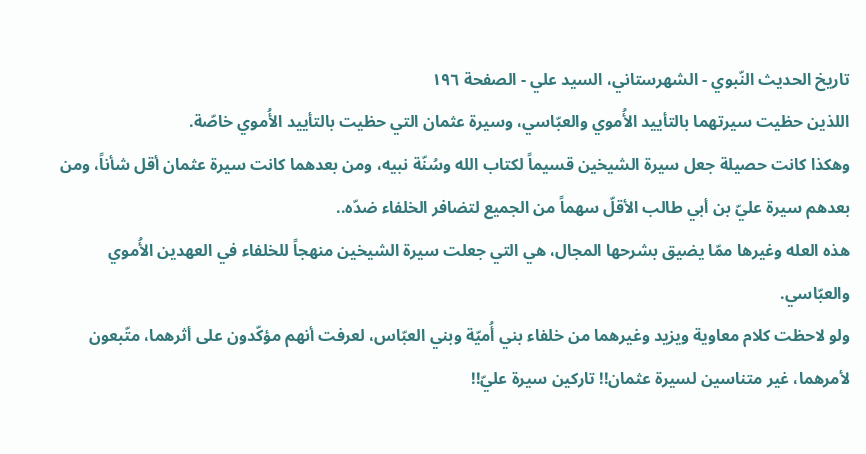تاريخ الحديث النّبوي - الشهرستاني، السيد علي - الصفحة ١٩٦
اللذين حظيت سيرتهما بالتأييد الأُموي والعبّاسي، وسيرة عثمان التي حظيت بالتأييد الأُموي خاصّة.
وهكذا كانت حصيلة جعل سيرة الشيخين قسيماً لكتاب الله وسُنّة نبيه، ومن بعدهما كانت سيرة عثمان أقل شأناً، ومن بعدهم سيرة عليّ بن أبي طالب الأقلّ سهماً من الجميع لتضافر الخلفاء ضدّه..
هذه العله وغيرها ممّا يضيق بشرحها المجال، هي التي جعلت سيرة الشيخين منهجاً للخلفاء في العهدين الأُموي والعبّاسي.
ولو لاحظت كلام معاوية ويزيد وغيرهما من خلفاء بني أُميّة وبني العبّاس، لعرفت أنهم مؤكّدون على أثرهما، متّبعون لأمرهما، غير متناسين لسيرة عثمان!! تاركين سيرة عليّ!!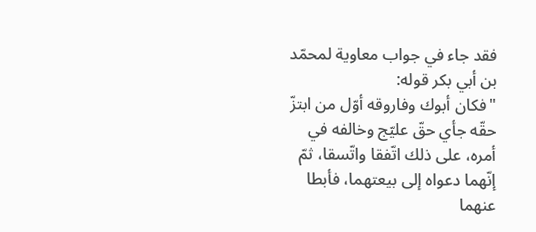فقد جاء في جواب معاوية لمحمّد بن أبي بكر قوله:
"فكان أبوك وفاروقه أوّل من ابتزّ حقّه جأي حقّ عليّج وخالفه في أمره، على ذلك اتّفقا واتّسقا، ثمّ إنّهما دعواه إلى بيعتهما، فأبطا عنهما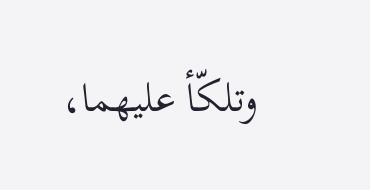وتلكّأ عليهما،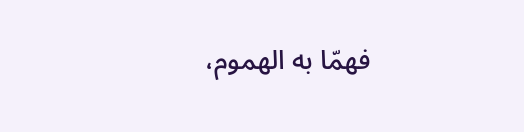فهمّا به الهموم،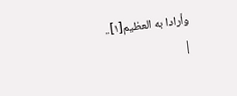وأرادا به العظيم[١]..
|